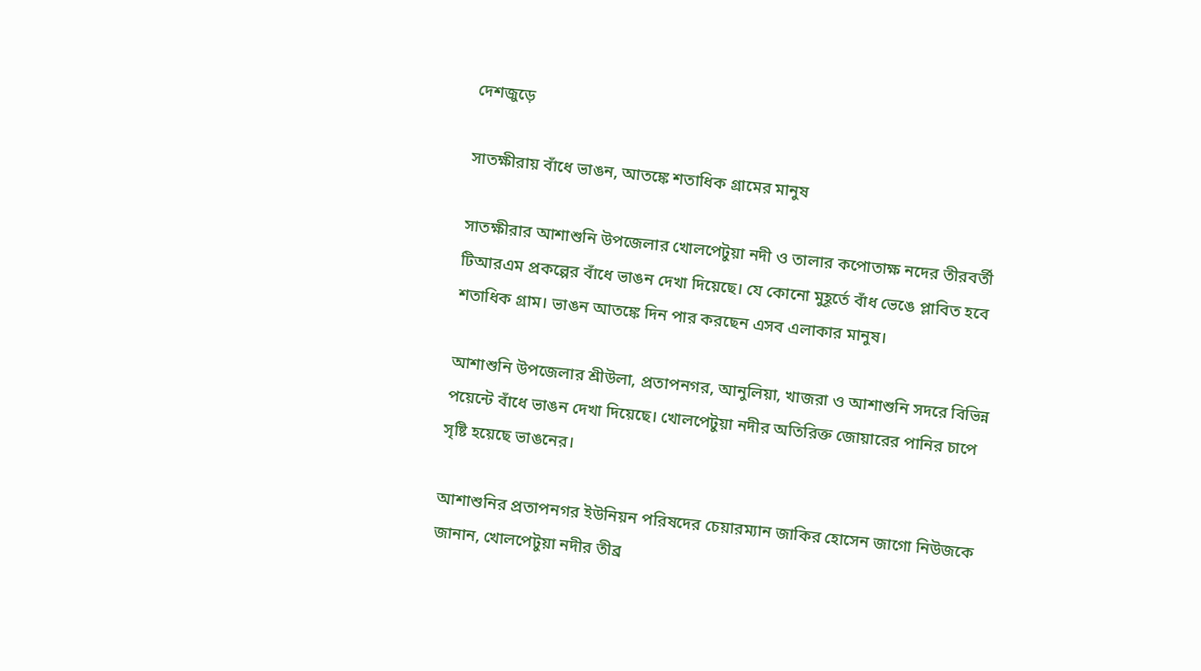দেশজুড়ে

সাতক্ষীরায় বাঁধে ভাঙন, আতঙ্কে শতাধিক গ্রামের মানুষ

সাতক্ষীরার আশাশুনি উপজেলার খোলপেটুয়া নদী ও তালার কপোতাক্ষ নদের তীরবর্তী টিআরএম প্রকল্পের বাঁধে ভাঙন দেখা দিয়েছে। যে কোনো মুহূর্তে বাঁধ ভেঙে প্লাবিত হবে শতাধিক গ্রাম। ভাঙন আতঙ্কে দিন পার করছেন এসব এলাকার মানুষ।

আশাশুনি উপজেলার শ্রীউলা, প্রতাপনগর, আনুলিয়া, খাজরা ও আশাশুনি সদরে বিভিন্ন পয়েন্টে বাঁধে ভাঙন দেখা দিয়েছে। খোলপেটুয়া নদীর অতিরিক্ত জোয়ারের পানির চাপে সৃষ্টি হয়েছে ভাঙনের।

আশাশুনির প্রতাপনগর ইউনিয়ন পরিষদের চেয়ারম্যান জাকির হোসেন জাগো নিউজকে জানান, খোলপেটুয়া নদীর তীব্র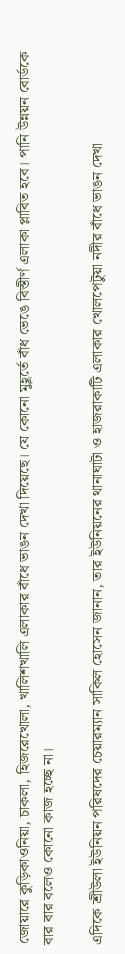জোয়ারে কুড়িকাওনিয়া, চাকলা, হিজরেখোলা, খালিশখালি এলাকার বাঁধে ভাঙন দেখা দিয়েছে। যে কোনো মুহূর্তে বাঁধ ভেঙে বিস্তীর্ণ এলাকা প্লাবিত হবে। পানি উন্নয়ন বোর্ডকে বার বার বলেও কোনো কাজ হচ্ছে না।

এদিকে শ্রীউলা ইউনিয়ন পরিষদের চেয়ারম্যান সাকিল হোসেন জানান, তার ইউনিয়নের থানাঘাটা ও হাজরাকাটি এলাকার খোলপেটুয়া নদীর বাঁধে ভাঙন দেখা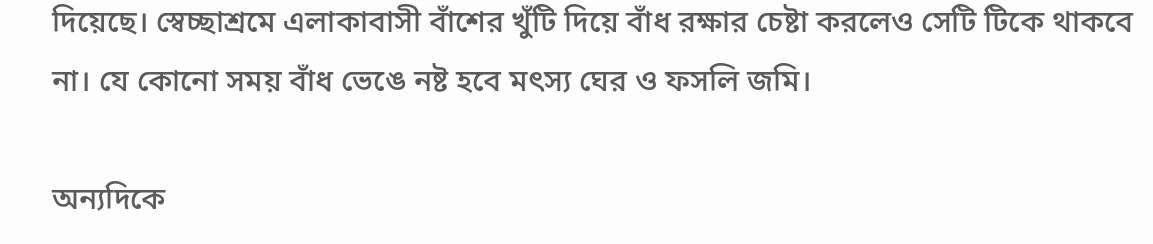দিয়েছে। স্বেচ্ছাশ্রমে এলাকাবাসী বাঁশের খুঁটি দিয়ে বাঁধ রক্ষার চেষ্টা করলেও সেটি টিকে থাকবে না। যে কোনো সময় বাঁধ ভেঙে নষ্ট হবে মৎস্য ঘের ও ফসলি জমি।

অন্যদিকে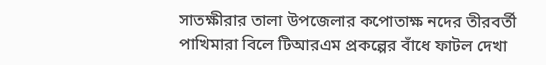সাতক্ষীরার তালা উপজেলার কপোতাক্ষ নদের তীরবর্তী পাখিমারা বিলে টিআরএম প্রকল্পের বাঁধে ফাটল দেখা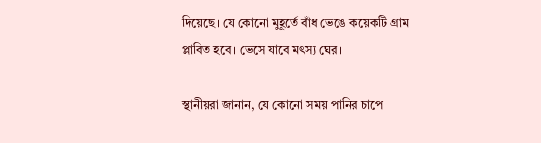দিয়েছে। যে কোনো মুহূর্তে বাঁধ ভেঙে কয়েকটি গ্রাম প্লাবিত হবে। ভেসে যাবে মৎস্য ঘের।

স্থানীয়রা জানান, যে কোনো সময় পানির চাপে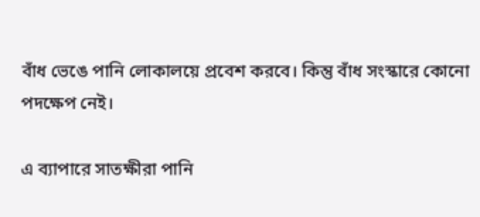বাঁধ ভেঙে পানি লোকালয়ে প্রবেশ করবে। কিন্তু বাঁধ সংস্কারে কোনো পদক্ষেপ নেই।

এ ব্যাপারে সাতক্ষীরা পানি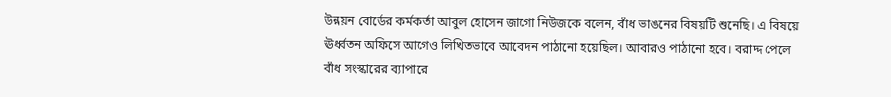উন্নয়ন বোর্ডের কর্মকর্তা আবুল হোসেন জাগো নিউজকে বলেন, বাঁধ ভাঙনের বিষয়টি শুনেছি। এ বিষয়ে ঊর্ধ্বতন অফিসে আগেও লিখিতভাবে আবেদন পাঠানো হয়েছিল। আবারও পাঠানো হবে। বরাদ্দ পেলে বাঁধ সংস্কারের ব্যাপারে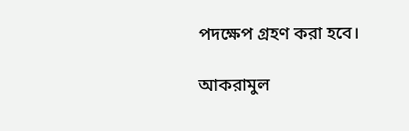পদক্ষেপ গ্রহণ করা হবে।

আকরামুল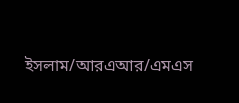ইসলাম/আরএআর/এমএস